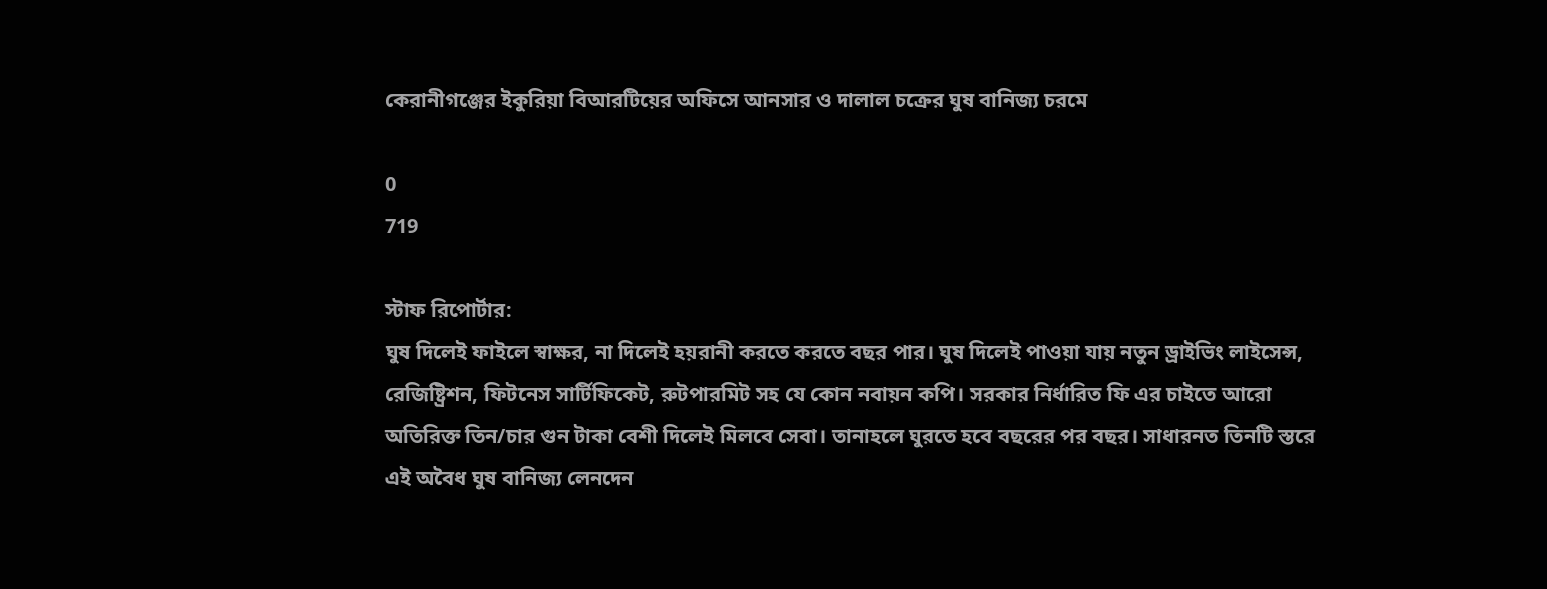কেরানীগঞ্জের ইকুরিয়া বিআরটিয়ের অফিসে আনসার ও দালাল চক্রের ঘুষ বানিজ্য চরমে

0
719

স্টাফ রিপোর্টার:
ঘুষ দিলেই ফাইলে স্বাক্ষর, না দিলেই হয়রানী করতে করতে বছর পার। ঘুষ দিলেই পাওয়া যায় নতুন ড্রাইভিং লাইসেন্স, রেজিষ্ট্রিশন, ফিটনেস সার্টিফিকেট, রুটপারমিট সহ যে কোন নবায়ন কপি। সরকার নির্ধারিত ফি এর চাইতে আরো অতিরিক্ত তিন/চার গুন টাকা বেশী দিলেই মিলবে সেবা। তানাহলে ঘুরতে হবে বছরের পর বছর। সাধারনত তিনটি স্তরে এই অবৈধ ঘুষ বানিজ্য লেনদেন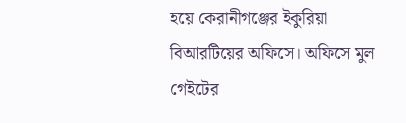হয়ে কেরানীগঞ্জের ইকুরিয়া বিআরটিয়ের অফিসে। অফিসে মুল গেইটের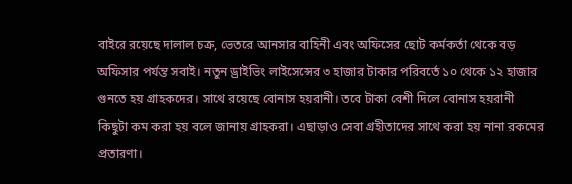বাইরে রয়েছে দালাল চক্র, ভেতরে আনসার বাহিনী এবং অফিসের ছোট কর্মকর্তা থেকে বড় অফিসার পর্যন্ত সবাই। নতুন ড্রাইভিং লাইসেন্সের ৩ হাজার টাকার পরিবর্তে ১০ থেকে ১২ হাজার গুনতে হয় গ্রাহকদের। সাথে রয়েছে বোনাস হয়রানী। তবে টাকা বেশী দিলে বোনাস হয়রানী কিছুটা কম করা হয় বলে জানায় গ্রাহকরা। এছাড়াও সেবা গ্রহীতাদের সাথে করা হয় নানা রকমের প্রতারণা।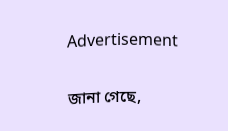Advertisement

জানা গেছে,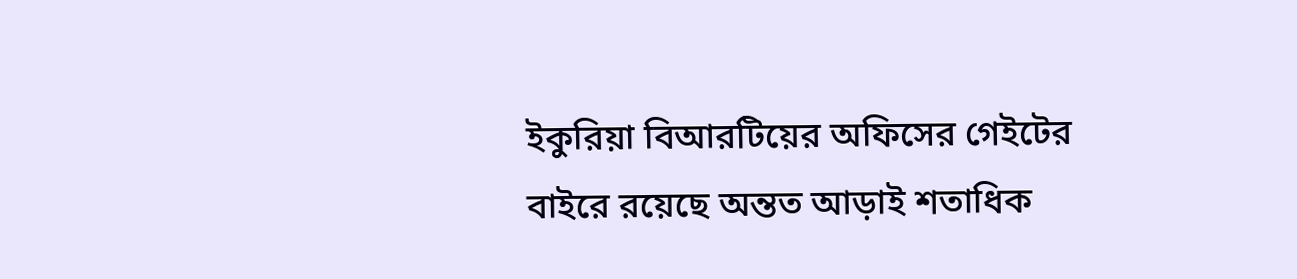ইকুরিয়া বিআরটিয়ের অফিসের গেইটের বাইরে রয়েছে অন্তত আড়াই শতাধিক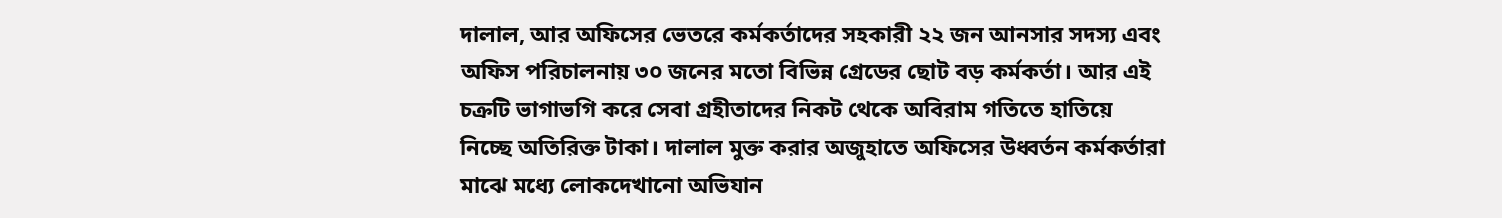দালাল, আর অফিসের ভেতরে কর্মকর্তাদের সহকারী ২২ জন আনসার সদস্য এবং অফিস পরিচালনায় ৩০ জনের মতো বিভিন্ন গ্রেডের ছোট বড় কর্মকর্তা। আর এই চক্রটি ভাগাভগি করে সেবা গ্রহীতাদের নিকট থেকে অবিরাম গতিতে হাতিয়ে নিচ্ছে অতিরিক্ত টাকা। দালাল মুক্ত করার অজুহাতে অফিসের উধ্বর্তন কর্মকর্তারা মাঝে মধ্যে লোকদেখানো অভিযান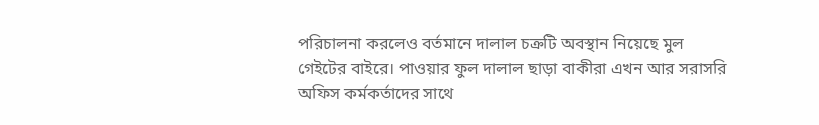পরিচালনা করলেও বর্তমানে দালাল চক্রটি অবস্থান নিয়েছে মুল গেইটের বাইরে। পাওয়ার ফুল দালাল ছাড়া বাকীরা এখন আর সরাসরি অফিস কর্মকর্তাদের সাথে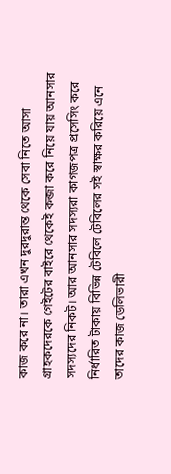কাজ করে না। তারা এখন দুরদুরান্ত থেকে সেবা নিতে আসা গ্রাহকদেরকে গেইটের বাইরে থেকেই কব্জা করে নিয়ে যায় আনসার সদস্যদের নিকট। আর আনসার সদস্যরা কাগজপত্র প্রসেসিং করে নির্ধারিত টাকায় বিভিন্ন টেবিলে টেবিলের সই স্বাক্ষর করিয়ে এনে তাদের কাজ ডেলিভারী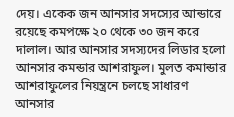দেয়। একেক জন আনসার সদস্যের আন্ডারে রয়েছে কমপক্ষে ২০ থেকে ৩০ জন করে দালাল। আর আনসার সদস্যদের লিডার হলো আনসার কমন্ডার আশরাফুল। মুলত কমান্ডার আশরাফুলের নিয়ন্ত্রনে চলছে সাধারণ আনসার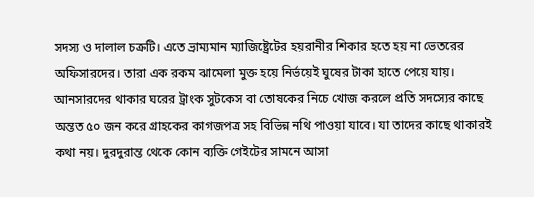সদস্য ও দালাল চক্রটি। এতে ভ্রাম্যমান ম্যাজিষ্ট্রেটের হয়রানীর শিকার হতে হয় না ভেতরের অফিসারদের। তারা এক রকম ঝামেলা মুক্ত হয়ে নির্ভয়েই ঘুষের টাকা হাতে পেয়ে যায়। আনসারদের থাকার ঘরের ট্রাংক সুটকেস বা তোষকের নিচে খোজ করলে প্রতি সদস্যের কাছে অন্তত ৫০ জন করে গ্রাহকের কাগজপত্র সহ বিভিন্ন নথি পাওয়া যাবে। যা তাদের কাছে থাকারই কথা নয়। দুরদুরান্ত থেকে কোন ব্যক্তি গেইটের সামনে আসা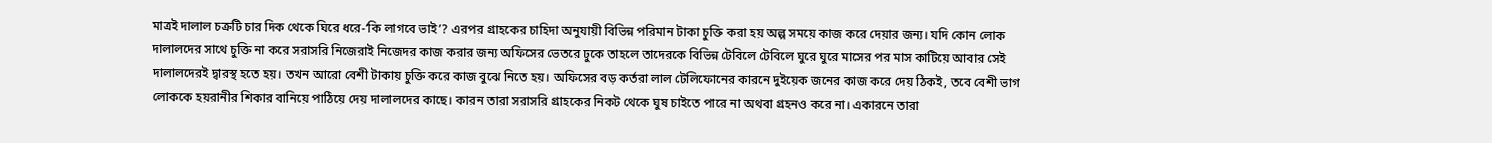মাত্রই দালাল চক্রটি চার দিক থেকে ঘিরে ধরে-‘কি লাগবে ভাই’? এরপর গ্রাহকের চাহিদা অনুযায়ী বিভিন্ন পরিমান টাকা চুক্তি করা হয় অল্প সময়ে কাজ করে দেয়ার জন্য। যদি কোন লোক দালালদের সাথে চুক্তি না করে সরাসরি নিজেরাই নিজেদর কাজ করার জন্য অফিসের ভেতরে ঢুকে তাহলে তাদেরকে বিভিন্ন টেবিলে টেবিলে ঘুরে ঘুরে মাসের পর মাস কাটিয়ে আবার সেই দালালদেরই দ্বারস্থ হতে হয়। তখন আরো বেশী টাকায় চুক্তি করে কাজ বুঝে নিতে হয়। অফিসের বড় কর্তরা লাল টেলিফোনের কারনে দুইয়েক জনের কাজ করে দেয় ঠিকই, তবে বেশী ভাগ লোককে হয়রানীর শিকার বানিয়ে পাঠিয়ে দেয় দালালদের কাছে। কারন তারা সরাসরি গ্রাহকের নিকট থেকে ঘুষ চাইতে পারে না অথবা গ্রহনও করে না। একারনে তারা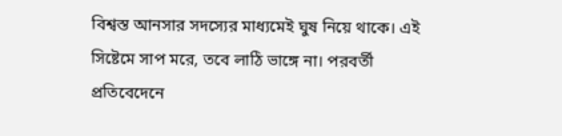বিশ্বস্ত আনসার সদস্যের মাধ্যমেই ঘুষ নিয়ে থাকে। এই সিষ্টেমে সাপ মরে, তবে লাঠি ভাঙ্গে না। পরবর্তী প্রতিবেদেনে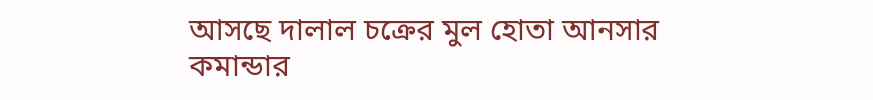আসছে দালাল চক্রের মুল হোতা আনসার কমান্ডার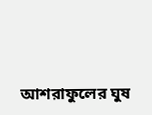আশরাফুলের ঘুষ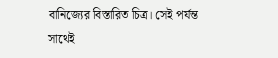বানিজ্যের বিস্তারিত চিত্র। সেই পর্যন্ত সাথেই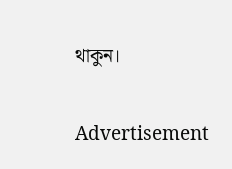থাকুন।

Advertisement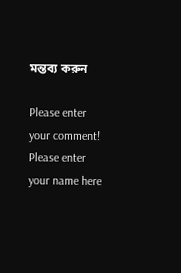মন্তব্য করুন

Please enter your comment!
Please enter your name here